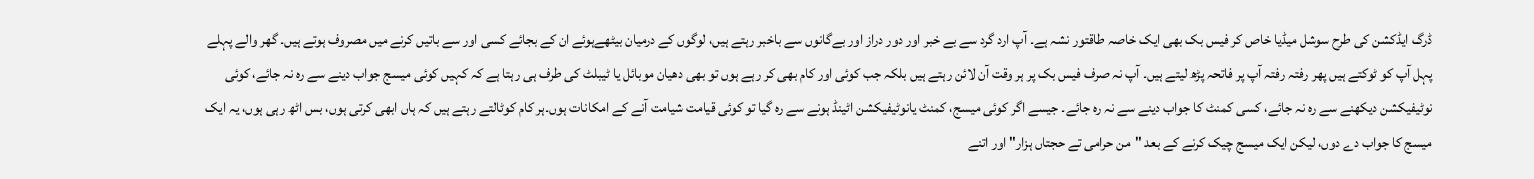ڈرگ ایڈکشن کی طرح سوشل میڈیا خاص کر فیس بک بھی ایک خاصہ طاقتور نشہ ہے۔ آپ ارد گرد سے بے خبر اور دور دراز اور بےگانوں سے باخبر رہتے ہیں، لوگوں کے درمیان بیٹھےہوئے ان کے بجائے کسی اور سے باتیں کرنے میں مصروف ہوتے ہیں۔ گھر والے پہلے پہل آپ کو ٹوکتے ہیں پھر رفتہ رفتہ آپ پر فاتحہ پڑھ لیتے ہیں۔ آپ نہ صرف فیس بک پر ہر وقت آن لائن رہتے ہیں بلکہ جب کوئی اور کام بھی کر رہے ہوں تو بھی دھیان موبائل یا ٹیبلٹ کی طرف ہی رہتا ہے کہ کہیں کوئی میسج جواب دینے سے رہ نہ جائے، کوئی نوٹیفیکشن دیکھنے سے رہ نہ جائے، کسی کمنٹ کا جواب دینے سے نہ رہ جائے۔ جیسے اگر کوئی میسج، کمنٹ یانوٹیفیکشن اٹینڈ ہونے سے رہ گیا تو کوئی قیامت شیامت آنے کے امکانات ہوں۔ہر کام کوٹالتے رہتے ہیں کہ ہاں ابھی کرتی ہوں، بس اٹھ رہی ہوں، یہ ایک میسج کا جواب دے دوں، لیکن ایک میسج چیک کرنے کے بعد "من حرامی تے حجتاں ہزار" اور اتنے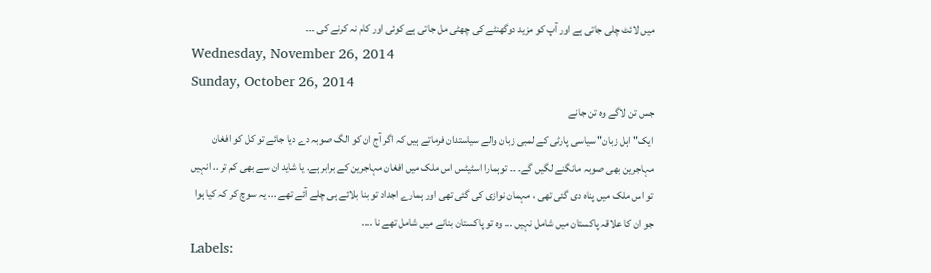میں لائٹ چلی جاتی ہے اور آپ کو مزید دوگھنٹے کی چھٹی مل جاتی ہے کوئی اور کام نہ کرنے کی ۔۔۔
Wednesday, November 26, 2014
Sunday, October 26, 2014
جس تن لاگے وہ تن جانے
ایک" اہل زبان" سیاسی پارٹی کے لمبی زبان والے سیاستدان فرماتے ہیں کہ اگر آج ان کو الگ صوبہ دے دیا جائے تو کل کو افغان مہاجرین بھی صوبہ مانگنے لگیں گے۔ ۔۔ توہمارا اسٹیٹس اس ملک میں افغان مہاجرین کے برابر ہے. یا شاید ان سے بھی کم تر .. انہیں تو اس ملک میں پناہ دی گئی تھی ، مہمان نوازی کی گئی تھی اور ہمارے اجداد تو بنا بلائے ہی چلے آئے تھے ... یہ سوچ کر کہ کیا ہوا جو ان کا علاقہ پاکستان میں شامل نہیں ... وہ تو پاکستان بنانے میں شامل تھے نا ....
Labels: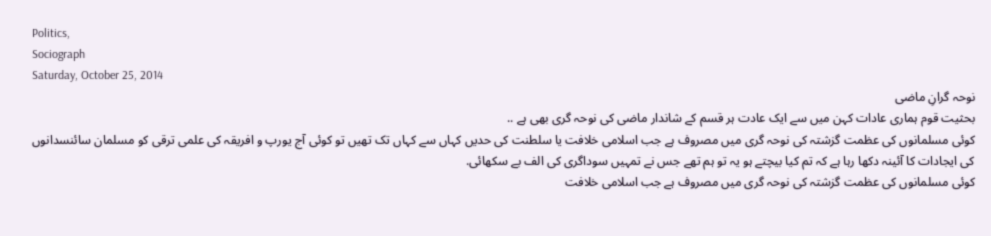Politics,
Sociograph
Saturday, October 25, 2014
نوحہ گرانِ ماضی
بحثیت قوم ہماری عادات کہن میں سے ایک عادت ہر قسم کے شاندار ماضی کی نوحہ گری بھی ہے ..
کوئی مسلمانوں کی عظمت گزشتہ کی نوحہ گری میں مصروف ہے جب اسلامی خلافت یا سلطنت کی حدیں کہاں سے کہاں تک تھیں تو کوئی آج یورپ و افریقہ کی علمی ترقی کو مسلمان سائنسدانوں کی ایجادات کا آئینہ دکھا رہا ہے کہ تم کیا بیچتے ہو یہ تو ہم تھے جس نے تمہیں سوداگری کی الف بے سکھائی.
کوئی مسلمانوں کی عظمت گزشتہ کی نوحہ گری میں مصروف ہے جب اسلامی خلافت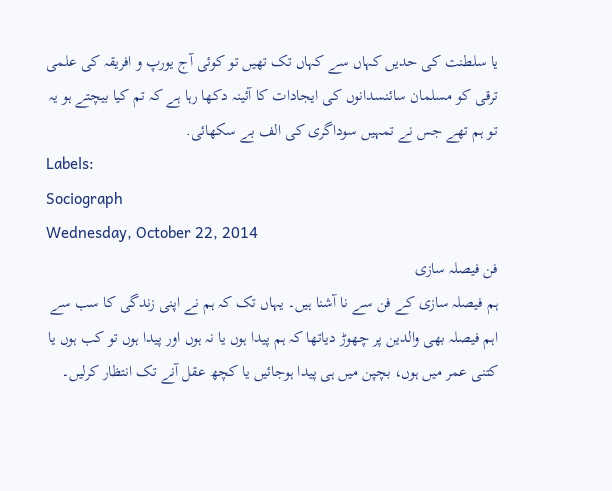یا سلطنت کی حدیں کہاں سے کہاں تک تھیں تو کوئی آج یورپ و افریقہ کی علمی ترقی کو مسلمان سائنسدانوں کی ایجادات کا آئینہ دکھا رہا ہے کہ تم کیا بیچتے ہو یہ تو ہم تھے جس نے تمہیں سوداگری کی الف بے سکھائی.
Labels:
Sociograph
Wednesday, October 22, 2014
فن فیصلہ سازی
ہم فیصلہ سازی کے فن سے نا آشنا ہیں۔ یہاں تک کہ ہم نے اپنی زندگی کا سب سے اہم فیصلہ بھی والدین پر چھوڑ دیاتھا کہ ہم پیدا ہوں یا نہ ہوں اور پیدا ہوں تو کب ہوں یا کتنی عمر میں ہوں، بچپن میں ہی پیدا ہوجائیں یا کچھ عقل آنے تک انتظار کرلیں۔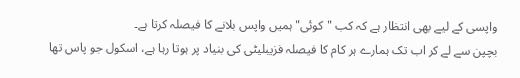واپسی کے لیے بھی انتظار ہے کہ کب "کوئی" ہمیں واپس بلانے کا فیصلہ کرتا ہے۔
بچپن سے لے کر اب تک ہمارے ہر کام کا فیصلہ فزیبلیٹی کی بنیاد پر ہوتا رہا ہے، اسکول جو پاس تھا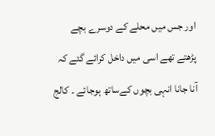اور جس میں محلے کے دوسرے بچے پڑھتے تھے اسی میں داخل کرائے گئے کہ آنا جانا انہی بچوں کےساتھ ہوجائے ۔ کالج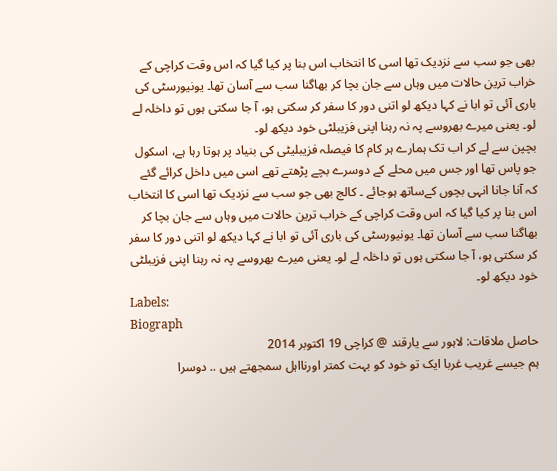بھی جو سب سے نزدیک تھا اسی کا انتخاب اس بنا پر کیا گیا کہ اس وقت کراچی کے خراب ترین حالات میں وہاں سے جان بچا کر بھاگنا سب سے آسان تھا۔ یونیورسٹی کی باری آئی تو ابا نے کہا دیکھ لو اتنی دور کا سفر کر سکتی ہو، آ جا سکتی ہوں تو داخلہ لے لو۔ یعنی میرے بھروسے پہ نہ رہنا اپنی فزیبلٹی خود دیکھ لو۔
بچپن سے لے کر اب تک ہمارے ہر کام کا فیصلہ فزیبلیٹی کی بنیاد پر ہوتا رہا ہے، اسکول جو پاس تھا اور جس میں محلے کے دوسرے بچے پڑھتے تھے اسی میں داخل کرائے گئے کہ آنا جانا انہی بچوں کےساتھ ہوجائے ۔ کالج بھی جو سب سے نزدیک تھا اسی کا انتخاب اس بنا پر کیا گیا کہ اس وقت کراچی کے خراب ترین حالات میں وہاں سے جان بچا کر بھاگنا سب سے آسان تھا۔ یونیورسٹی کی باری آئی تو ابا نے کہا دیکھ لو اتنی دور کا سفر کر سکتی ہو، آ جا سکتی ہوں تو داخلہ لے لو۔ یعنی میرے بھروسے پہ نہ رہنا اپنی فزیبلٹی خود دیکھ لو۔
Labels:
Biograph
حاصل ملاقات: لاہور سے یارقند @ کراچی 19 اکتوبر 2014
ہم جیسے غریب غربا ایک تو خود کو بہت کمتر اورنااہل سمجھتے ہیں .. دوسرا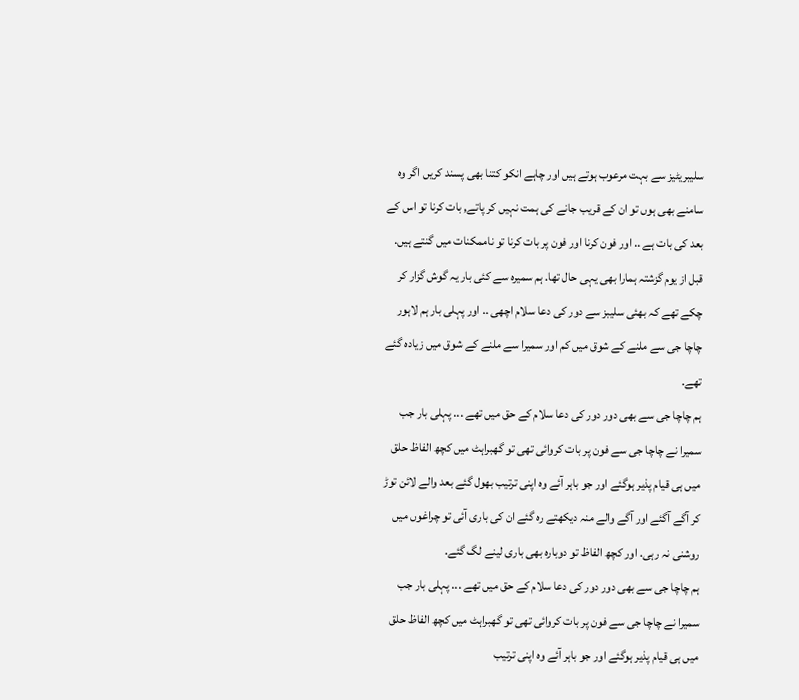سلیبریٹیز سے بہت مرعوب ہوتے ہیں اور چاہے انکو کتنا بھی پسند کریں اگر وہ سامنے بھی ہوں تو ان کے قریب جانے کی ہمت نہیں کر پاتے, بات کرنا تو اس کے بعد کی بات ہے .. اور فون کرنا اور فون پر بات کرنا تو ناممکنات میں گنتے ہیں.
قبل از یوم گزشتہ ہمارا بھی یہی حال تھا. ہم سمیرہ سے کئی بار یہ گوش گزار کر چکے تھے کہ بھئی سلیبز سے دور کی دعا سلام اچھی .. اور پہلی بار ہم لاہور چاچا جی سے ملنے کے شوق میں کم اور سمیرا سے ملنے کے شوق میں زیادہ گئے تھے.
ہم چاچا جی سے بھی دور دور کی دعا سلام کے حق میں تھے ... پہلی بار جب سمیرا نے چاچا جی سے فون پر بات کروائی تھی تو گھبراہٹ میں کچھ الفاظ حلق میں ہی قیام پذیر ہوگئے اور جو باہر آئے وہ اپنی ترتیب بھول گئے بعد والے لائن توڑ کر آگے آگئے اور آگے والے منہ دیکھتے رہ گئے ان کی باری آئی تو چراغوں میں روشنی نہ رہی. اور کچھ الفاظ تو دوبارہ بھی باری لینے لگ گئے.
ہم چاچا جی سے بھی دور دور کی دعا سلام کے حق میں تھے ... پہلی بار جب سمیرا نے چاچا جی سے فون پر بات کروائی تھی تو گھبراہٹ میں کچھ الفاظ حلق میں ہی قیام پذیر ہوگئے اور جو باہر آئے وہ اپنی ترتیب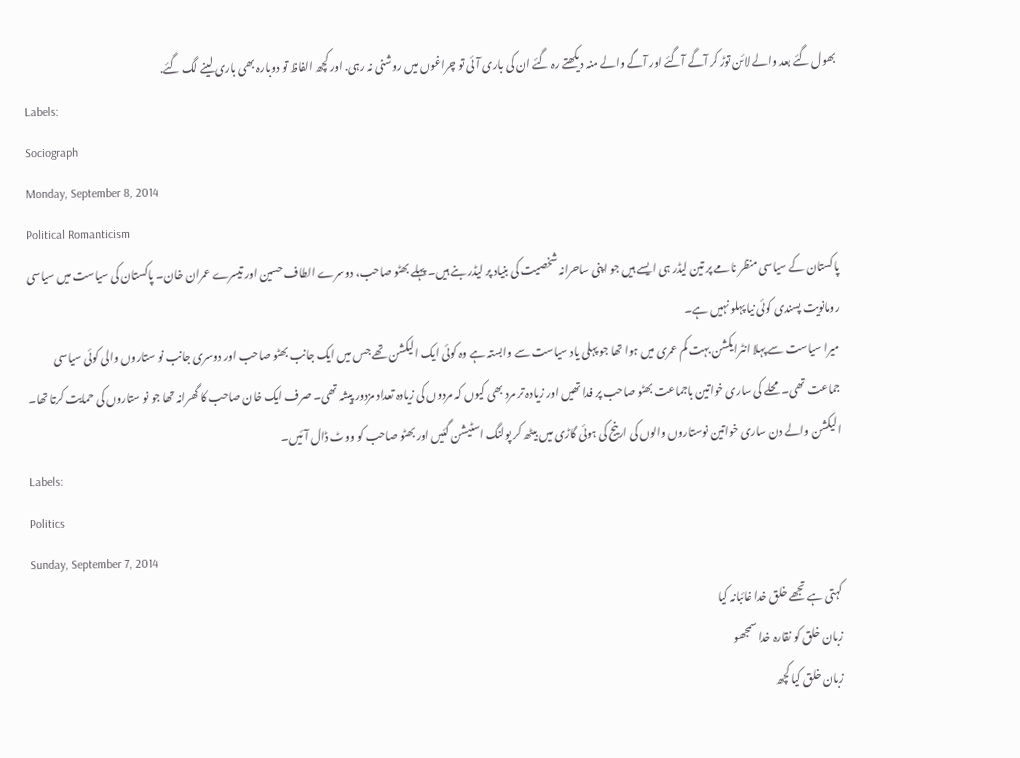بھول گئے بعد والے لائن توڑ کر آگے آگئے اور آگے والے منہ دیکھتے رہ گئے ان کی باری آئی تو چراغوں میں روشنی نہ رہی. اور کچھ الفاظ تو دوبارہ بھی باری لینے لگ گئے.
Labels:
Sociograph
Monday, September 8, 2014
Political Romanticism
پاکستان کے سیاسی منظر نامے پر تین لیڈر ہی ایسے ہیں جو اپنی ساحرانہ شخصیت کی بنیاد پر لیڈر بنے ہیں۔ پہلے بھٹو صاحب، دوسرے الطاف حسین اور تیسرے عمران خان۔ پاکستان کی سیاست میں سیاسی رومانویت پسندی کوئی نیا پہلو نہیں ہے۔
میرا سیاست سے پہلا انٹرایکشن بہت کم عمری میں ہوا تھا جو پہلی یاد سیاست سے وابستہ ہے وہ کوئی ایک الیکشن تھے جس میں ایک جانب بھٹو صاحب اور دوسری جانب نو ستاروں والی کوئی سیاسی جماعت تھی۔ محلے کی ساری خواتین باجماعت بھٹو صاحب پر فدا تھیں اور زیادہ تر مرد بھی کیوں کہ مردوں کی زیادہ تعداد مزدور پیشہ تھی۔ صرف ایک خان صاحب کا گھرانہ تھا جو نو ستاروں کی حمایت کرتا تھا۔ الیکشن والے دن ساری خواتین نوستاروں والوں کی ارینج کی ہوئی گاڑی میں بیٹھ کر پولنگ اسٹیشن گئیں اور بھٹو صاحب کو ووٹ ڈال آئیں۔
Labels:
Politics
Sunday, September 7, 2014
کہتی ہے تجھے خلق خدا غائبانہ کیا
زبان خلق کو نقارہ خدا سمجھو
زبان خلق کیا کچھ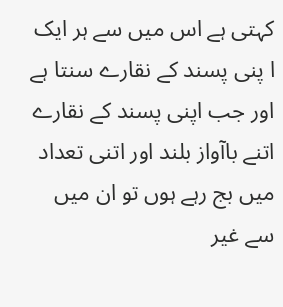کہتی ہے اس میں سے ہر ایک ا پنی پسند کے نقارے سنتا ہے اور جب اپنی پسند کے نقارے اتنے باآواز بلند اور اتنی تعداد میں بج رہے ہوں تو ان میں سے غیر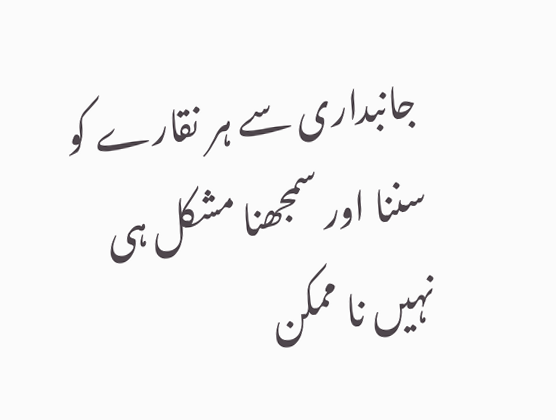جانبداری سے ہر نقارے کو سننا اور سمجھنا مشکل ہی نہیں نا ممکن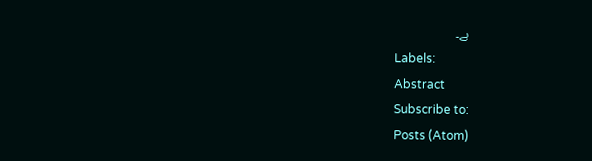ہے۔
Labels:
Abstract
Subscribe to:
Posts (Atom)